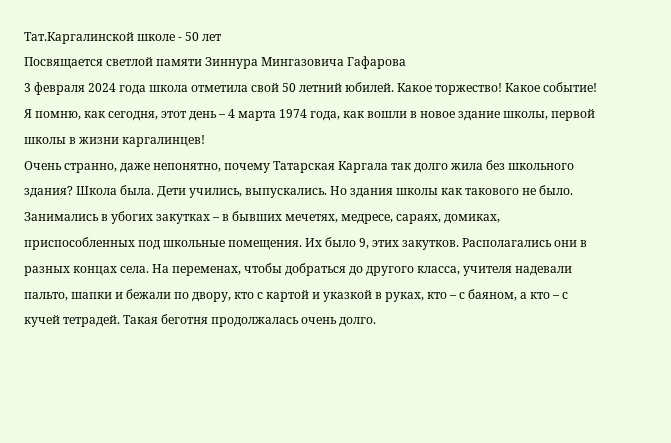Тат.Каргалинской школе - 50 лет
Посвящается светлой памяти Зиннура Мингазовича Гафарова
3 февраля 2024 года школа отметила свой 50 летний юбилей. Какое торжество! Какое событие! Я помню, как сегодня, этот день – 4 марта 1974 года, как вошли в новое здание школы, первой школы в жизни каргалинцев!
Очень странно, даже непонятно, почему Татарская Каргала так долго жила без школьного здания? Школа была. Дети учились, выпускались. Но здания школы как такового не было. Занимались в убогих закутках – в бывших мечетях, медресе, сараях, домиках, приспособленных под школьные помещения. Их было 9, этих закутков. Располагались они в разных концах села. На переменах, чтобы добраться до другого класса, учителя надевали пальто, шапки и бежали по двору, кто с картой и указкой в руках, кто – с баяном, а кто – с кучей тетрадей. Такая беготня продолжалась очень долго.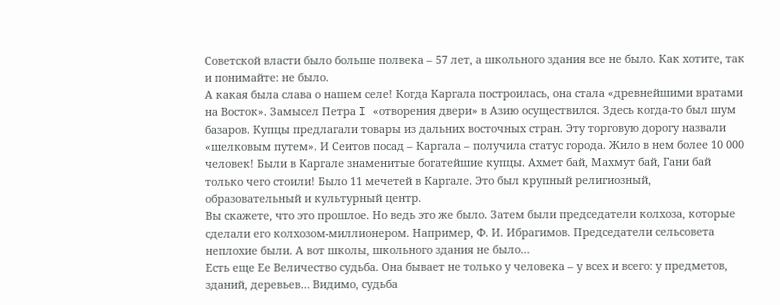Советской власти было больше полвека – 57 лет, а школьного здания все не было. Как хотите, так и понимайте: не было.
А какая была слава о нашем селе! Когда Каргала построилась, она стала «древнейшими вратами на Восток». Замысел Петра I «отворения двери» в Азию осуществился. Здесь когда-то был шум базаров. Купцы предлагали товары из дальних восточных стран. Эту торговую дорогу назвали «шелковым путем». И Сеитов посад – Каргала – получила статус города. Жило в нем более 10 000 человек! Были в Каргале знаменитые богатейшие купцы. Ахмет бай, Махмут бай, Гани бай только чего стоили! Было 11 мечетей в Каргале. Это был крупный религиозный, образовательный и культурный центр.
Вы скажете, что это прошлое. Но ведь это же было. Затем были председатели колхоза, которые сделали его колхозом-миллионером. Например, Ф. И. Ибрагимов. Председатели сельcовета неплохие были. А вот школы, школьного здания не было…
Есть еще Ее Величество судьба. Она бывает не только у человека – у всех и всего: у предметов, зданий, деревьев… Видимо, судьба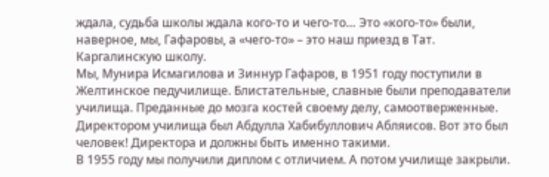ждала, судьба школы ждала кого-то и чего-то… Это «кого-то» были, наверное, мы, Гафаровы, а «чего-то» – это наш приезд в Тат. Каргалинскую школу.
Мы, Мунира Исмагилова и Зиннур Гафаров, в 1951 году поступили в Желтинское педучилище. Блистательные, славные были преподаватели училища. Преданные до мозга костей своему делу, самоотверженные. Директором училища был Абдулла Хабибуллович Абляисов. Вот это был человек! Директора и должны быть именно такими.
В 1955 году мы получили диплом с отличием. А потом училище закрыли.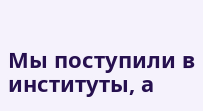Мы поступили в институты, а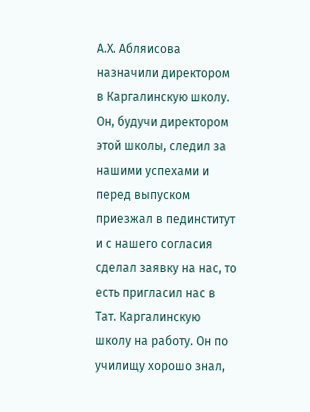А.Х. Абляисова назначили директором в Каргалинскую школу. Он, будучи директором этой школы, следил за нашими успехами и перед выпуском приезжал в пединститут и с нашего согласия сделал заявку на нас, то есть пригласил нас в Тат. Каргалинскую школу на работу. Он по училищу хорошо знал,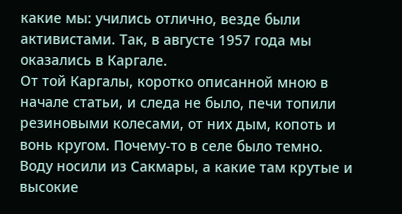какие мы: учились отлично, везде были активистами. Так, в августе 1957 года мы оказались в Каргале.
От той Каргалы, коротко описанной мною в начале статьи, и следа не было, печи топили резиновыми колесами, от них дым, копоть и вонь кругом. Почему-то в селе было темно. Воду носили из Сакмары, а какие там крутые и высокие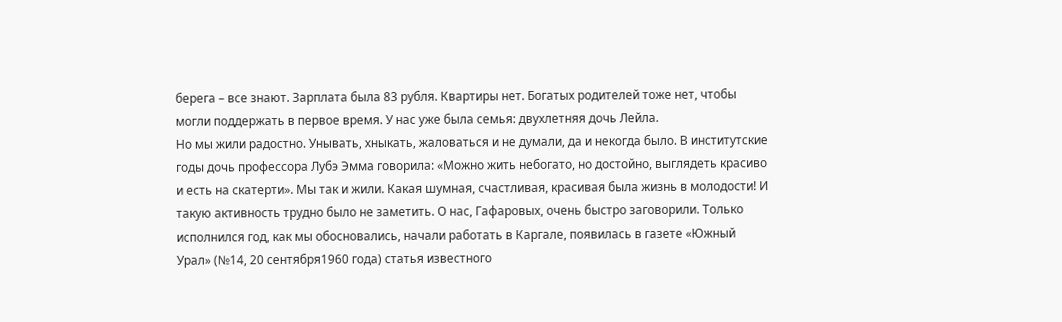берега – все знают. Зарплата была 83 рубля. Квартиры нет. Богатых родителей тоже нет, чтобы могли поддержать в первое время. У нас уже была семья: двухлетняя дочь Лейла.
Но мы жили радостно. Унывать, хныкать, жаловаться и не думали, да и некогда было. В институтские годы дочь профессора Лубэ Эмма говорила: «Можно жить небогато, но достойно, выглядеть красиво и есть на скатерти». Мы так и жили. Какая шумная, счастливая, красивая была жизнь в молодости! И такую активность трудно было не заметить. О нас, Гафаровых, очень быстро заговорили. Только исполнился год, как мы обосновались, начали работать в Каргале, появилась в газете «Южный Урал» (№14, 20 сентября1960 года) статья известного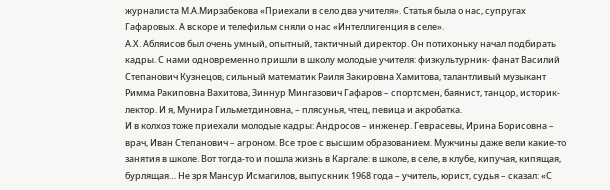журналиста М.А.Мирзабекова «Приехали в село два учителя». Статья была о нас, супругах Гафаровых. А вскоре и телефильм сняли о нас «Интеллигенция в селе».
А.Х. Абляисов был очень умный, опытный, тактичный директор. Он потихоньку начал подбирать кадры. С нами одновременно пришли в школу молодые учителя: физкультурник- фанат Василий Степанович Кузнецов, сильный математик Раиля Закировна Хамитова, талантливый музыкант Римма Ракиповна Вахитова, Зиннур Мингазович Гафаров – спортсмен, баянист, танцор, историк- лектор. И я, Мунира Гильметдиновна, – плясунья, чтец, певица и акробатка.
И в колхоз тоже приехали молодые кадры: Андросов – инженер. Геврасевы, Ирина Борисовна – врач, Иван Степанович – агроном. Все трое с высшим образованием. Мужчины даже вели какие-то занятия в школе. Вот тогда-то и пошла жизнь в Каргале: в школе, в селе, в клубе, кипучая, кипящая, бурлящая… Не зря Мансур Исмагилов, выпускник 1968 года – учитель, юрист, судья – сказал: «С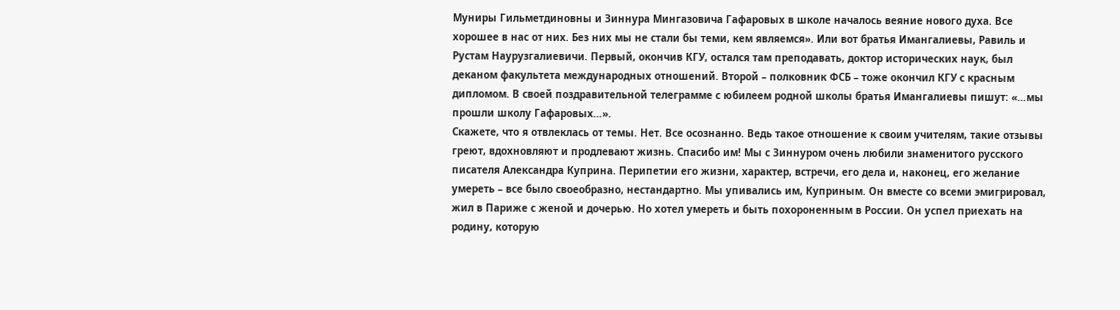Муниры Гильметдиновны и Зиннура Мингазовича Гафаровых в школе началось веяние нового духа. Все хорошее в нас от них. Без них мы не стали бы теми, кем являемся». Или вот братья Имангалиевы, Равиль и Рустам Наурузгалиевичи. Первый, окончив КГУ, остался там преподавать, доктор исторических наук, был деканом факультета международных отношений. Второй – полковник ФСБ – тоже окончил КГУ с красным дипломом. В своей поздравительной телеграмме с юбилеем родной школы братья Имангалиевы пишут: «…мы прошли школу Гафаровых…».
Скажете, что я отвлеклась от темы. Нет. Все осознанно. Ведь такое отношение к своим учителям, такие отзывы греют, вдохновляют и продлевают жизнь. Спасибо им! Мы с Зиннуром очень любили знаменитого русского писателя Александра Куприна. Перипетии его жизни, характер, встречи, его дела и, наконец, его желание умереть – все было своеобразно, нестандартно. Мы упивались им, Куприным. Он вместе со всеми эмигрировал, жил в Париже с женой и дочерью. Но хотел умереть и быть похороненным в России. Он успел приехать на родину, которую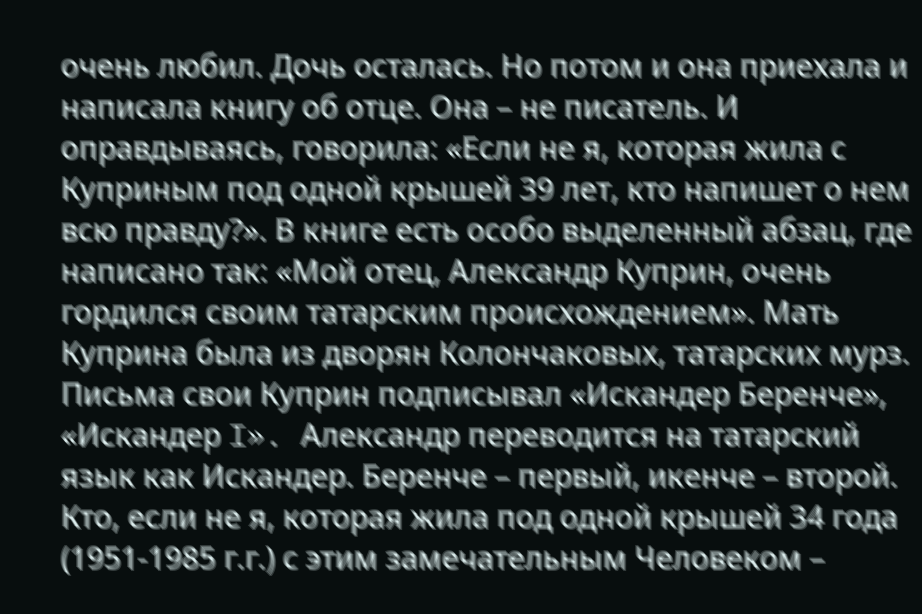очень любил. Дочь осталась. Но потом и она приехала и написала книгу об отце. Она – не писатель. И оправдываясь, говорила: «Если не я, которая жила с Куприным под одной крышей 39 лет, кто напишет о нем всю правду?». В книге есть особо выделенный абзац, где написано так: «Мой отец, Александр Куприн, очень гордился своим татарским происхождением». Мать Куприна была из дворян Колончаковых, татарских мурз. Письма свои Куприн подписывал «Искандер Беренче», «Искандер I». Александр переводится на татарский язык как Искандер. Беренче – первый, икенче – второй. Кто, если не я, которая жила под одной крышей 34 года (1951-1985 г.г.) с этим замечательным Человеком –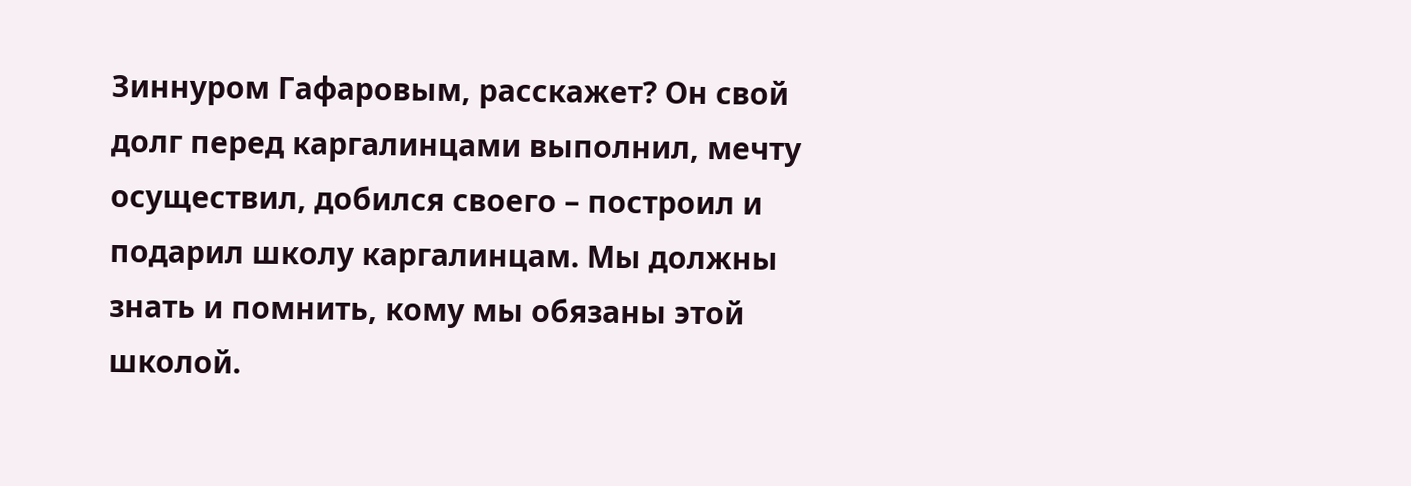Зиннуром Гафаровым, расскажет? Он свой долг перед каргалинцами выполнил, мечту осуществил, добился своего – построил и подарил школу каргалинцам. Мы должны знать и помнить, кому мы обязаны этой школой.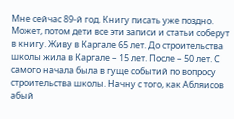Мне сейчас 89-й год. Книгу писать уже поздно. Может, потом дети все эти записи и статьи соберут в книгу. Живу в Каргале 65 лет. До строительства школы жила в Каргале – 15 лет. После – 50 лет. С самого начала была в гуще событий по вопросу строительства школы. Начну с того, как Абляисов абый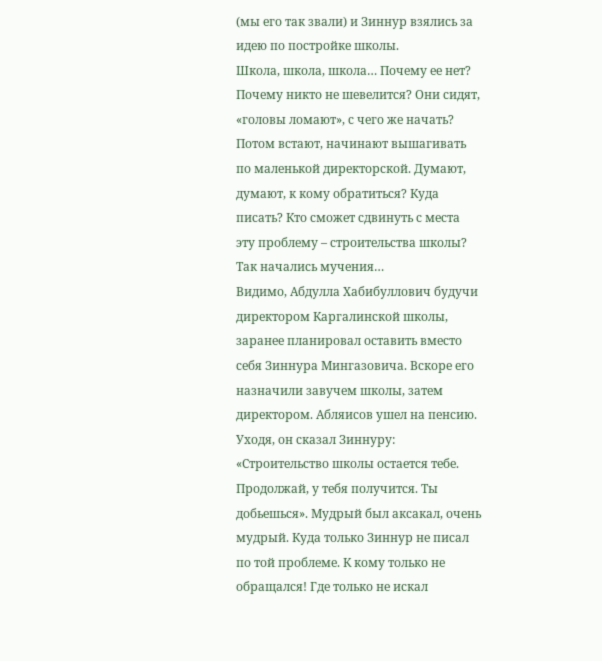(мы его так звали) и Зиннур взялись за идею по постройке школы.
Школа, школа, школа… Почему ее нет? Почему никто не шевелится? Они сидят, «головы ломают», с чего же начать? Потом встают, начинают вышагивать по маленькой директорской. Думают, думают, к кому обратиться? Куда писать? Кто сможет сдвинуть с места эту проблему – строительства школы? Так начались мучения…
Видимо, Абдулла Хабибуллович будучи директором Каргалинской школы, заранее планировал оставить вместо себя Зиннура Мингазовича. Вскоре его назначили завучем школы, затем директором. Абляисов ушел на пенсию. Уходя, он сказал Зиннуру: «Строительство школы остается тебе. Продолжай, у тебя получится. Ты добьешься». Мудрый был аксакал, очень мудрый. Куда только Зиннур не писал по той проблеме. К кому только не обращался! Где только не искал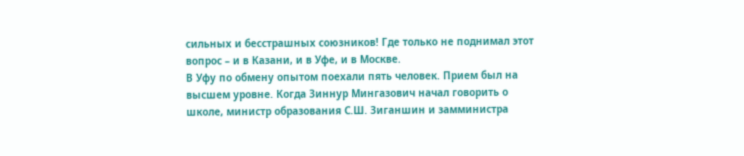сильных и бесстрашных союзников! Где только не поднимал этот вопрос – и в Казани, и в Уфе, и в Москве.
В Уфу по обмену опытом поехали пять человек. Прием был на высшем уровне. Когда Зиннур Мингазович начал говорить о школе, министр образования С.Ш. Зиганшин и замминистра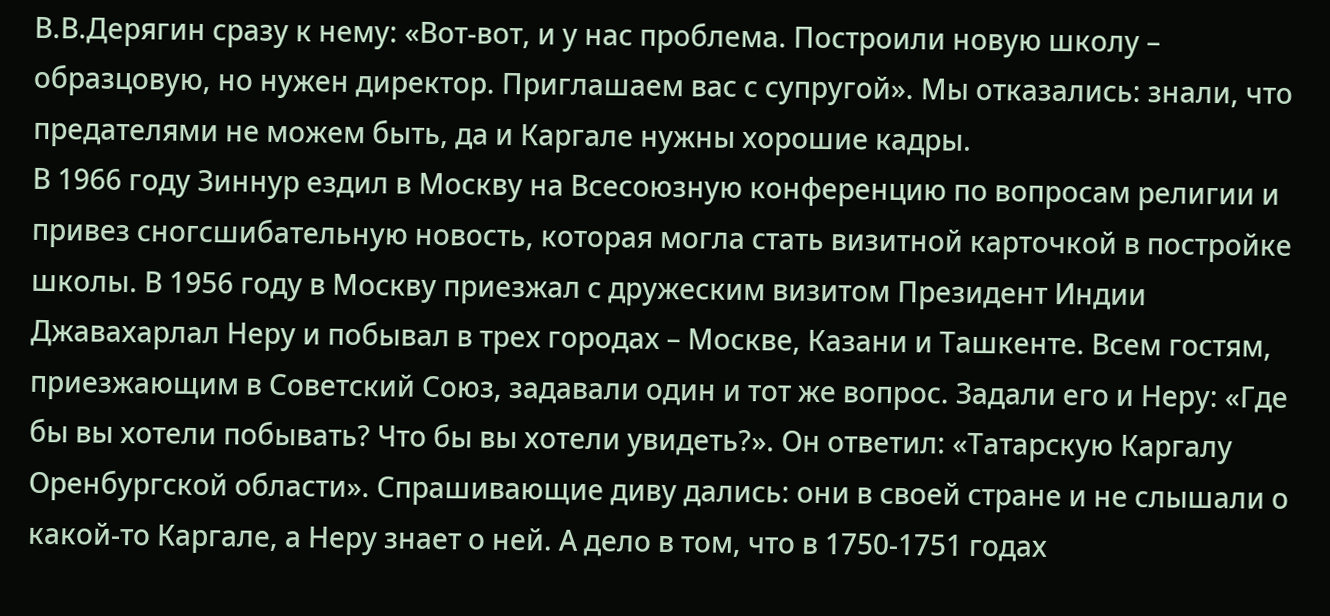В.В.Дерягин сразу к нему: «Вот-вот, и у нас проблема. Построили новую школу – образцовую, но нужен директор. Приглашаем вас с супругой». Мы отказались: знали, что предателями не можем быть, да и Каргале нужны хорошие кадры.
В 1966 году Зиннур ездил в Москву на Всесоюзную конференцию по вопросам религии и привез сногсшибательную новость, которая могла стать визитной карточкой в постройке школы. В 1956 году в Москву приезжал с дружеским визитом Президент Индии Джавахарлал Неру и побывал в трех городах – Москве, Казани и Ташкенте. Всем гостям, приезжающим в Советский Союз, задавали один и тот же вопрос. Задали его и Неру: «Где бы вы хотели побывать? Что бы вы хотели увидеть?». Он ответил: «Татарскую Каргалу Оренбургской области». Спрашивающие диву дались: они в своей стране и не слышали о какой-то Каргале, а Неру знает о ней. А дело в том, что в 1750-1751 годах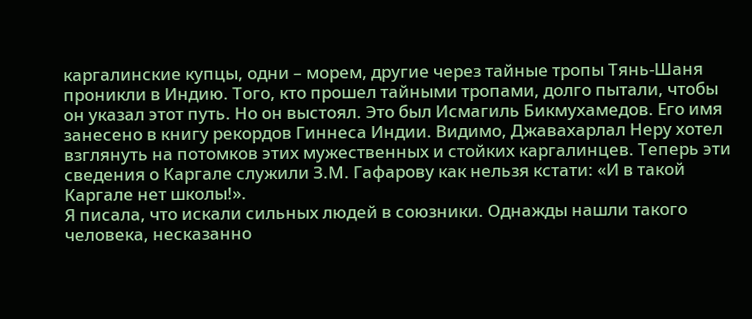каргалинские купцы, одни – морем, другие через тайные тропы Тянь-Шаня проникли в Индию. Того, кто прошел тайными тропами, долго пытали, чтобы он указал этот путь. Но он выстоял. Это был Исмагиль Бикмухамедов. Его имя занесено в книгу рекордов Гиннеса Индии. Видимо, Джавахарлал Неру хотел взглянуть на потомков этих мужественных и стойких каргалинцев. Теперь эти сведения о Каргале служили З.М. Гафарову как нельзя кстати: «И в такой Каргале нет школы!».
Я писала, что искали сильных людей в союзники. Однажды нашли такого человека, несказанно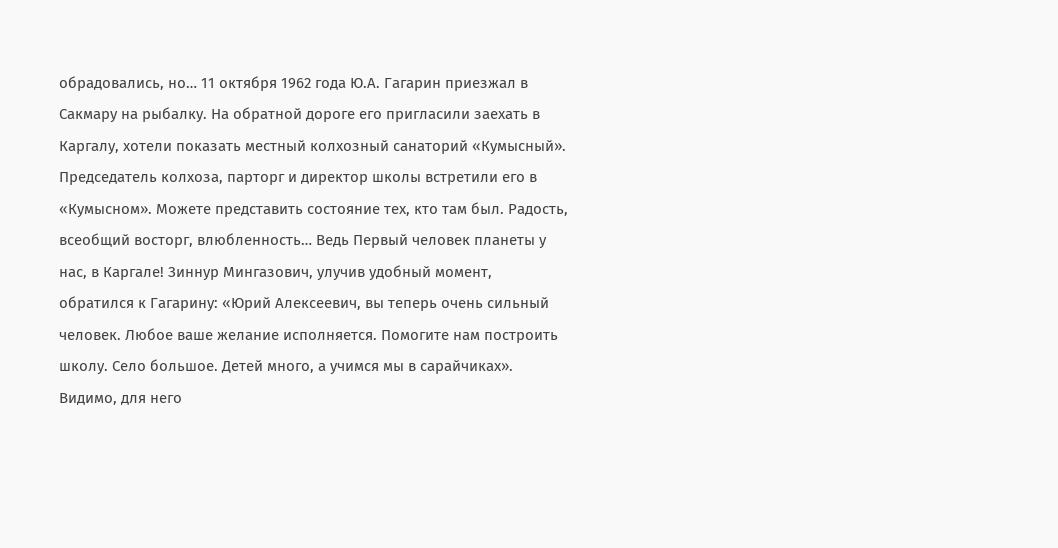обрадовались, но… 11 октября 1962 года Ю.А. Гагарин приезжал в Сакмару на рыбалку. На обратной дороге его пригласили заехать в Каргалу, хотели показать местный колхозный санаторий «Кумысный». Председатель колхоза, парторг и директор школы встретили его в «Кумысном». Можете представить состояние тех, кто там был. Радость, всеобщий восторг, влюбленность… Ведь Первый человек планеты у нас, в Каргале! Зиннур Мингазович, улучив удобный момент, обратился к Гагарину: «Юрий Алексеевич, вы теперь очень сильный человек. Любое ваше желание исполняется. Помогите нам построить школу. Село большое. Детей много, а учимся мы в сарайчиках».
Видимо, для него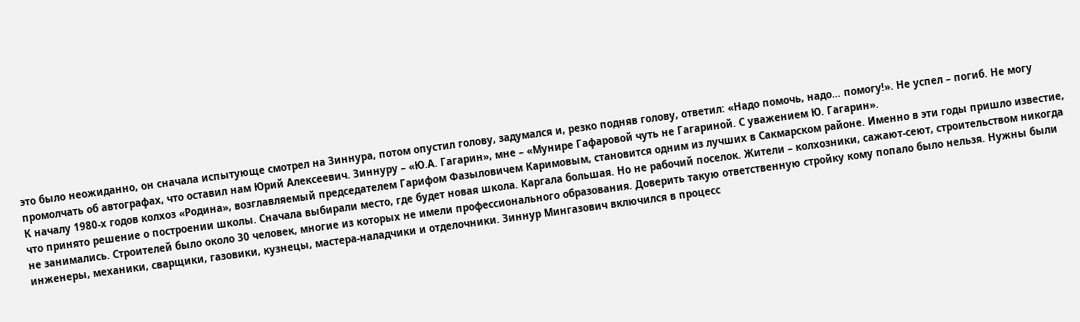это было неожиданно, он сначала испытующе смотрел на Зиннура, потом опустил голову, задумался и, резко подняв голову, ответил: «Надо помочь, надо… помогу!». Не успел – погиб. Не могу промолчать об автографах, что оставил нам Юрий Алексеевич. Зиннуру – «Ю.А. Гагарин», мне – «Мунире Гафаровой чуть не Гагариной. С уважением Ю. Гагарин».
К началу 1980-х годов колхоз «Родина», возглавляемый председателем Гарифом Фазыловичем Каримовым, становится одним из лучших в Сакмарском районе. Именно в эти годы пришло известие, что принято решение о построении школы. Сначала выбирали место, где будет новая школа. Каргала большая. Но не рабочий поселок. Жители – колхозники, сажают-сеют, строительством никогда не занимались. Строителей было около 30 человек, многие из которых не имели профессионального образования. Доверить такую ответственную стройку кому попало было нельзя. Нужны были инженеры, механики, сварщики, газовики, кузнецы, мастера-наладчики и отделочники. Зиннур Мингазович включился в процесс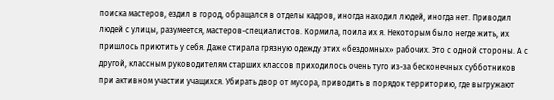поиска мастеров, ездил в город, обращался в отделы кадров, иногда находил людей, иногда нет. Приводил людей с улицы, разумеется, мастеров-специалистов. Кормила, поила их я. Некоторым было негде жить, их пришлось приютить у себя. Даже стирала грязную одежду этих «бездомных» рабочих. Это с одной стороны. А с другой, классным руководителям старших классов приходилось очень туго из-за бесконечных субботников при активном участии учащихся. Убирать двор от мусора, приводить в порядок территорию, где выгружают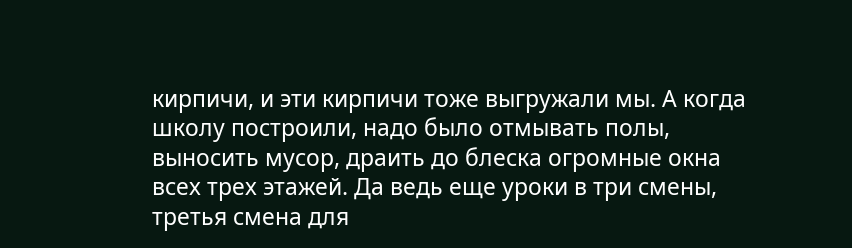кирпичи, и эти кирпичи тоже выгружали мы. А когда школу построили, надо было отмывать полы, выносить мусор, драить до блеска огромные окна всех трех этажей. Да ведь еще уроки в три смены, третья смена для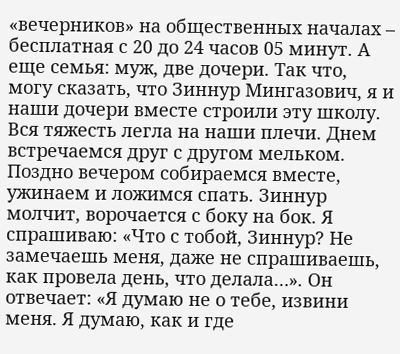«вечерников» на общественных началах – бесплатная с 20 до 24 часов 05 минут. А еще семья: муж, две дочери. Так что, могу сказать, что Зиннур Мингазович, я и наши дочери вместе строили эту школу. Вся тяжесть легла на наши плечи. Днем встречаемся друг с другом мельком. Поздно вечером собираемся вместе, ужинаем и ложимся спать. Зиннур молчит, ворочается с боку на бок. Я спрашиваю: «Что с тобой, Зиннур? Не замечаешь меня, даже не спрашиваешь, как провела день, что делала…». Он отвечает: «Я думаю не о тебе, извини меня. Я думаю, как и где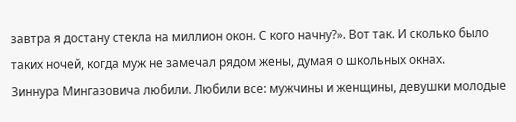завтра я достану стекла на миллион окон. С кого начну?». Вот так. И сколько было таких ночей, когда муж не замечал рядом жены, думая о школьных окнах.
Зиннура Мингазовича любили. Любили все: мужчины и женщины, девушки молодые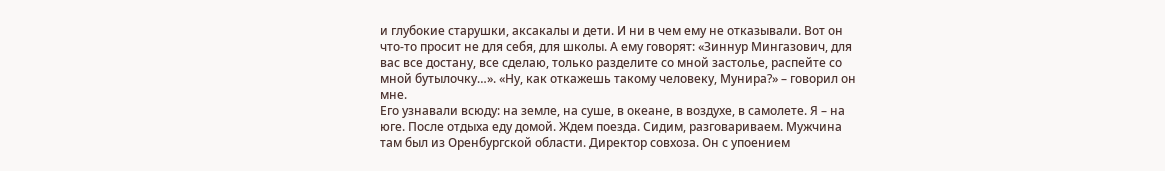и глубокие старушки, аксакалы и дети. И ни в чем ему не отказывали. Вот он что-то просит не для себя, для школы. А ему говорят: «Зиннур Мингазович, для вас все достану, все сделаю, только разделите со мной застолье, распейте со мной бутылочку…». «Ну, как откажешь такому человеку, Мунира?» – говорил он мне.
Его узнавали всюду: на земле, на суше, в океане, в воздухе, в самолете. Я – на юге. После отдыха еду домой. Ждем поезда. Сидим, разговариваем. Мужчина там был из Оренбургской области. Директор совхоза. Он с упоением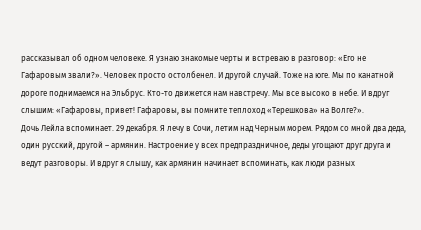рассказывал об одном человеке. Я узнаю знакомые черты и встреваю в разговор: «Его не Гафаровым звали?». Человек просто остолбенел. И другой случай. Тоже на юге. Мы по канатной дороге поднимаемся на Эльбрус. Кто-то движется нам навстречу. Мы все высоко в небе. И вдруг слышим: «Гафаровы, привет! Гафаровы, вы помните теплоход «Терешкова» на Волге?».
Дочь Лейла вспоминает. 29 декабря. Я лечу в Сочи, летим над Черным морем. Рядом со мной два деда, один русский, другой – армянин. Настроение у всех предпраздничное, деды угощают друг друга и ведут разговоры. И вдруг я слышу, как армянин начинает вспоминать, как люди разных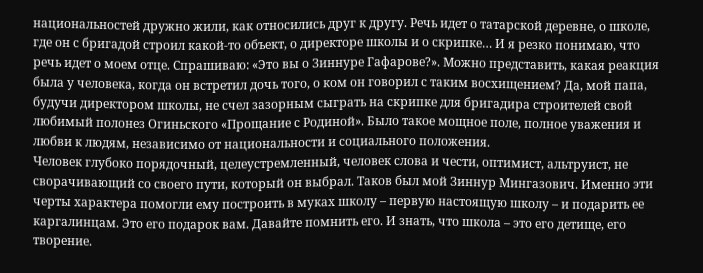национальностей дружно жили, как относились друг к другу. Речь идет о татарской деревне, о школе, где он с бригадой строил какой-то объект, о директоре школы и о скрипке… И я резко понимаю, что речь идет о моем отце. Спрашиваю: «Это вы о Зиннуре Гафарове?». Можно представить, какая реакция была у человека, когда он встретил дочь того, о ком он говорил с таким восхищением? Да, мой папа, будучи директором школы, не счел зазорным сыграть на скрипке для бригадира строителей свой любимый полонез Огиньского «Прощание с Родиной». Было такое мощное поле, полное уважения и любви к людям, независимо от национальности и социального положения.
Человек глубоко порядочный, целеустремленный, человек слова и чести, оптимист, альтруист, не сворачивающий со своего пути, который он выбрал. Таков был мой Зиннур Мингазович. Именно эти черты характера помогли ему построить в муках школу – первую настоящую школу – и подарить ее каргалинцам. Это его подарок вам. Давайте помнить его. И знать, что школа – это его детище, его творение.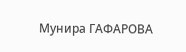Мунира ГАФАРОВА